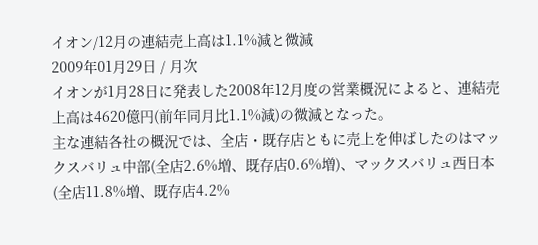イオン/12月の連結売上高は1.1%減と微減
2009年01月29日 / 月次
イオンが1月28日に発表した2008年12月度の営業概況によると、連結売上高は4620億円(前年同月比1.1%減)の微減となった。
主な連結各社の概況では、全店・既存店ともに売上を伸ばしたのはマックスバリュ中部(全店2.6%増、既存店0.6%増)、マックスバリュ西日本(全店11.8%増、既存店4.2%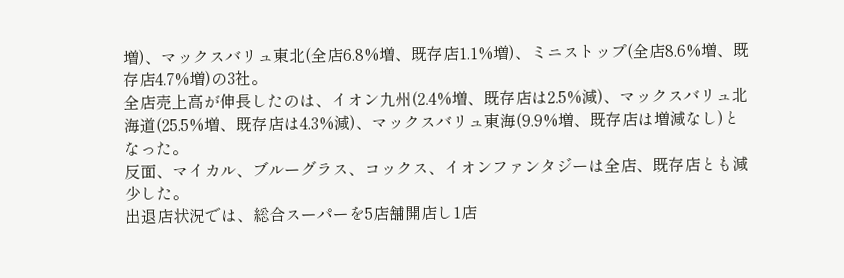増)、マックスバリュ東北(全店6.8%増、既存店1.1%増)、ミニストップ(全店8.6%増、既存店4.7%増)の3社。
全店売上高が伸長したのは、イオン九州(2.4%増、既存店は2.5%減)、マックスバリュ北海道(25.5%増、既存店は4.3%減)、マックスバリュ東海(9.9%増、既存店は増減なし)となった。
反面、マイカル、ブルーグラス、コックス、イオンファンタジーは全店、既存店とも減少した。
出退店状況では、総合スーパーを5店舗開店し1店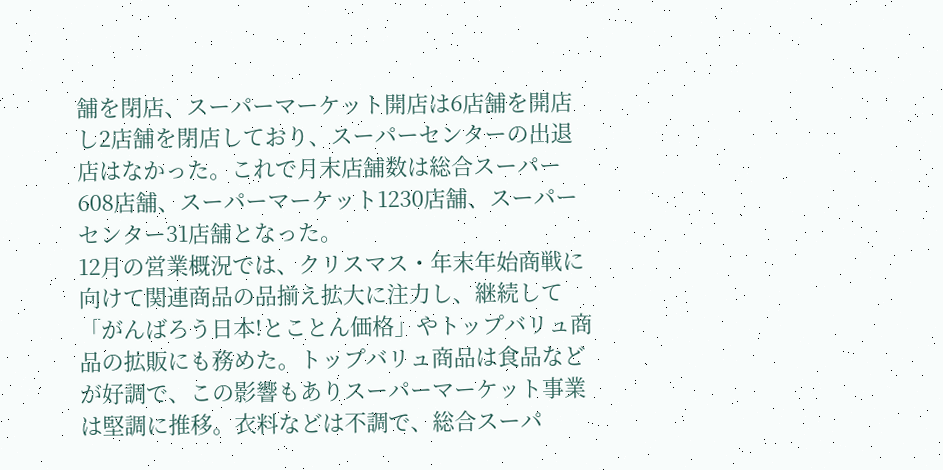舗を閉店、スーパーマーケット開店は6店舗を開店し2店舗を閉店しており、スーパーセンターの出退店はなかった。これで月末店舗数は総合スーパー608店舗、スーパーマーケット1230店舗、スーパーセンター31店舗となった。
12月の営業概況では、クリスマス・年末年始商戦に向けて関連商品の品揃え拡大に注力し、継続して「がんばろう日本!とことん価格」やトップバリュ商品の拡販にも務めた。トップバリュ商品は食品などが好調で、この影響もありスーパーマーケット事業は堅調に推移。衣料などは不調で、総合スーパ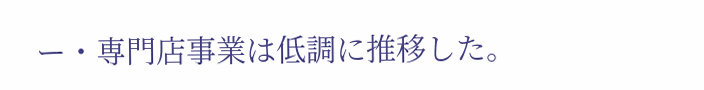ー・専門店事業は低調に推移した。